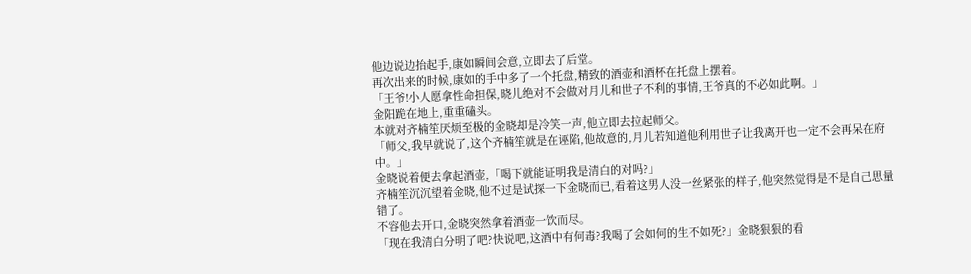他边说边抬起手,康如瞬间会意,立即去了后堂。
再次出来的时候,康如的手中多了一个托盘,精致的酒壶和酒杯在托盘上摆着。
「王爷!小人愿拿性命担保,晓儿绝对不会做对月儿和世子不利的事情,王爷真的不必如此啊。」
金阳跪在地上,重重磕头。
本就对齐楠笙厌烦至极的金晓却是冷笑一声,他立即去拉起师父。
「师父,我早就说了,这个齐楠笙就是在诬陷,他故意的,月儿若知道他利用世子让我离开也一定不会再呆在府中。」
金晓说着便去拿起酒壶,「喝下就能证明我是清白的对吗?」
齐楠笙沉沉望着金晓,他不过是试探一下金晓而已,看着这男人没一丝紧张的样子,他突然觉得是不是自己思量错了。
不容他去开口,金晓突然拿着酒壶一饮而尽。
「现在我清白分明了吧?快说吧,这酒中有何毒?我喝了会如何的生不如死?」金晓狠狠的看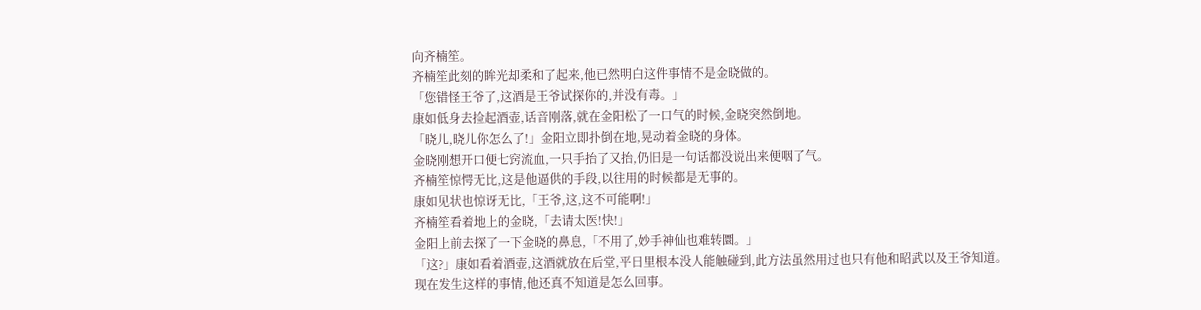向齐楠笙。
齐楠笙此刻的眸光却柔和了起来,他已然明白这件事情不是金晓做的。
「您错怪王爷了,这酒是王爷试探你的,并没有毒。」
康如低身去捡起酒壶,话音刚落,就在金阳松了一口气的时候,金晓突然倒地。
「晓儿,晓儿你怎么了!」金阳立即扑倒在地,晃动着金晓的身体。
金晓刚想开口便七窍流血,一只手抬了又抬,仍旧是一句话都没说出来便咽了气。
齐楠笙惊愕无比,这是他逼供的手段,以往用的时候都是无事的。
康如见状也惊讶无比,「王爷,这,这不可能啊!」
齐楠笙看着地上的金晓,「去请太医!快!」
金阳上前去探了一下金晓的鼻息,「不用了,妙手神仙也难转圜。」
「这?」康如看着酒壶,这酒就放在后堂,平日里根本没人能触碰到,此方法虽然用过也只有他和昭武以及王爷知道。
现在发生这样的事情,他还真不知道是怎么回事。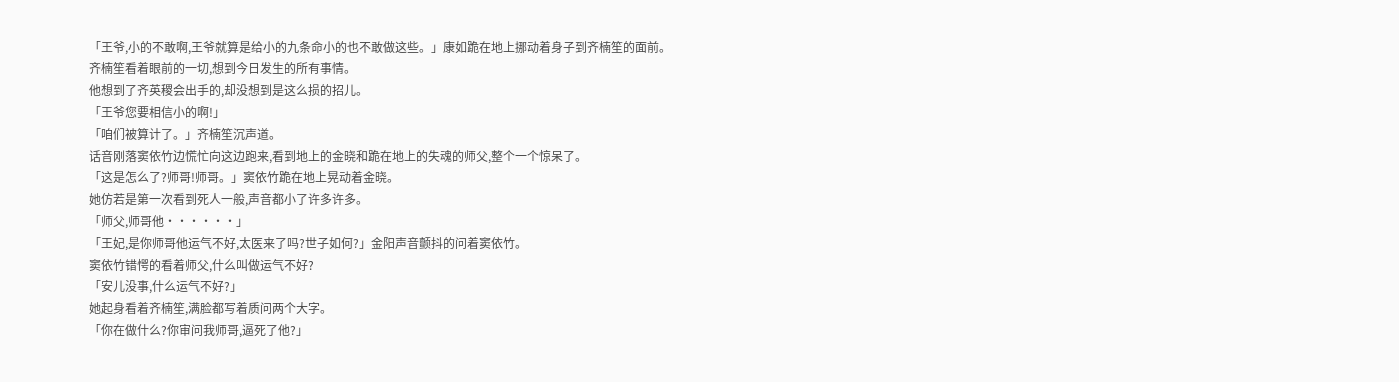「王爷,小的不敢啊,王爷就算是给小的九条命小的也不敢做这些。」康如跪在地上挪动着身子到齐楠笙的面前。
齐楠笙看着眼前的一切,想到今日发生的所有事情。
他想到了齐英稷会出手的,却没想到是这么损的招儿。
「王爷您要相信小的啊!」
「咱们被算计了。」齐楠笙沉声道。
话音刚落窦依竹边慌忙向这边跑来,看到地上的金晓和跪在地上的失魂的师父,整个一个惊呆了。
「这是怎么了?师哥!师哥。」窦依竹跪在地上晃动着金晓。
她仿若是第一次看到死人一般,声音都小了许多许多。
「师父,师哥他······」
「王妃,是你师哥他运气不好,太医来了吗?世子如何?」金阳声音颤抖的问着窦依竹。
窦依竹错愕的看着师父,什么叫做运气不好?
「安儿没事,什么运气不好?」
她起身看着齐楠笙,满脸都写着质问两个大字。
「你在做什么?你审问我师哥,逼死了他?」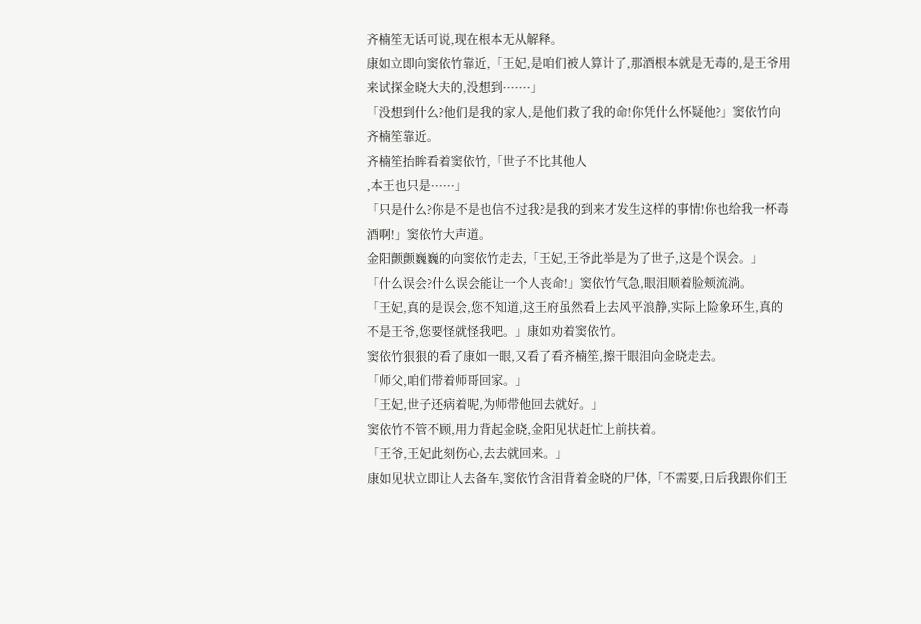齐楠笙无话可说,现在根本无从解释。
康如立即向窦依竹靠近,「王妃,是咱们被人算计了,那酒根本就是无毒的,是王爷用来试探金晓大夫的,没想到·······」
「没想到什么?他们是我的家人,是他们救了我的命!你凭什么怀疑他?」窦依竹向齐楠笙靠近。
齐楠笙抬眸看着窦依竹,「世子不比其他人
,本王也只是······」
「只是什么?你是不是也信不过我?是我的到来才发生这样的事情!你也给我一杯毒酒啊!」窦依竹大声道。
金阳颤颤巍巍的向窦依竹走去,「王妃,王爷此举是为了世子,这是个误会。」
「什么误会?什么误会能让一个人丧命!」窦依竹气急,眼泪顺着脸颊流淌。
「王妃,真的是误会,您不知道,这王府虽然看上去风平浪静,实际上险象环生,真的不是王爷,您要怪就怪我吧。」康如劝着窦依竹。
窦依竹狠狠的看了康如一眼,又看了看齐楠笙,擦干眼泪向金晓走去。
「师父,咱们带着师哥回家。」
「王妃,世子还病着呢,为师带他回去就好。」
窦依竹不管不顾,用力背起金晓,金阳见状赶忙上前扶着。
「王爷,王妃此刻伤心,去去就回来。」
康如见状立即让人去备车,窦依竹含泪背着金晓的尸体,「不需要,日后我跟你们王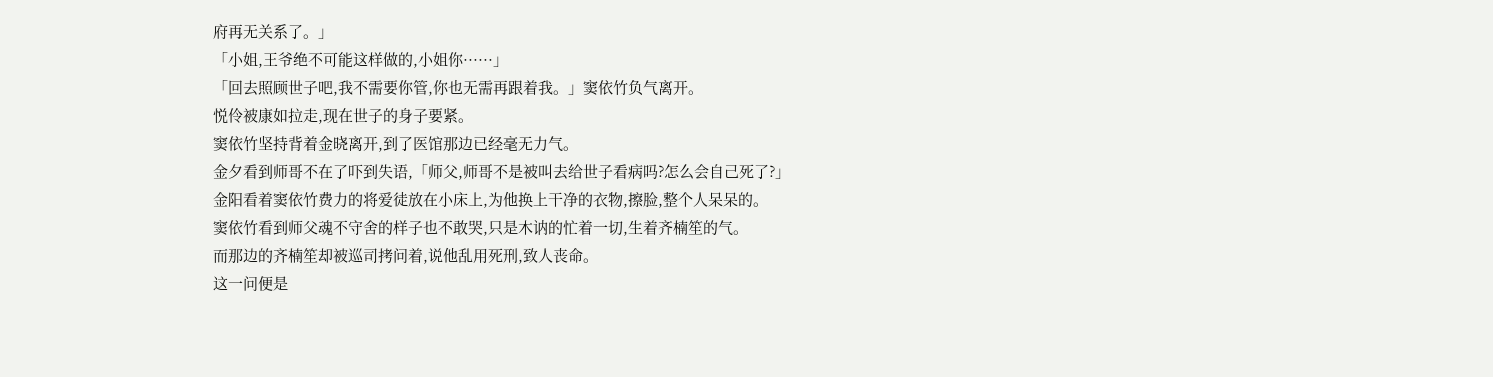府再无关系了。」
「小姐,王爷绝不可能这样做的,小姐你······」
「回去照顾世子吧,我不需要你管,你也无需再跟着我。」窦依竹负气离开。
悦伶被康如拉走,现在世子的身子要紧。
窦依竹坚持背着金晓离开,到了医馆那边已经毫无力气。
金夕看到师哥不在了吓到失语,「师父,师哥不是被叫去给世子看病吗?怎么会自己死了?」
金阳看着窦依竹费力的将爱徒放在小床上,为他换上干净的衣物,擦脸,整个人呆呆的。
窦依竹看到师父魂不守舍的样子也不敢哭,只是木讷的忙着一切,生着齐楠笙的气。
而那边的齐楠笙却被巡司拷问着,说他乱用死刑,致人丧命。
这一问便是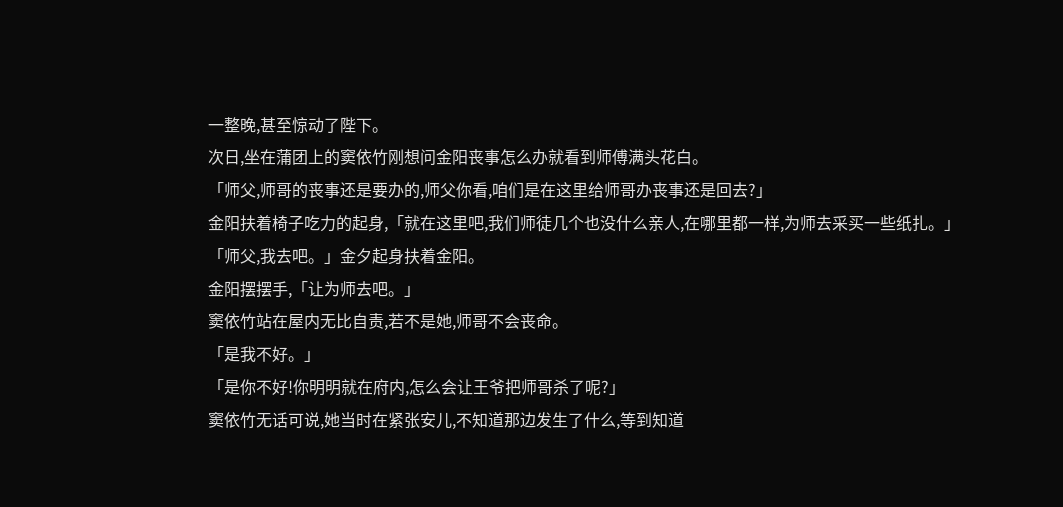一整晚,甚至惊动了陛下。
次日,坐在蒲团上的窦依竹刚想问金阳丧事怎么办就看到师傅满头花白。
「师父,师哥的丧事还是要办的,师父你看,咱们是在这里给师哥办丧事还是回去?」
金阳扶着椅子吃力的起身,「就在这里吧,我们师徒几个也没什么亲人,在哪里都一样,为师去采买一些纸扎。」
「师父,我去吧。」金夕起身扶着金阳。
金阳摆摆手,「让为师去吧。」
窦依竹站在屋内无比自责,若不是她,师哥不会丧命。
「是我不好。」
「是你不好!你明明就在府内,怎么会让王爷把师哥杀了呢?」
窦依竹无话可说,她当时在紧张安儿,不知道那边发生了什么,等到知道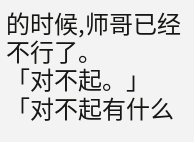的时候,师哥已经不行了。
「对不起。」
「对不起有什么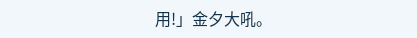用!」金夕大吼。